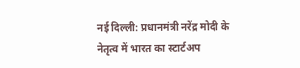नई दिल्ली: प्रधानमंत्री नरेंद्र मोदी के नेतृत्व में भारत का स्टार्टअप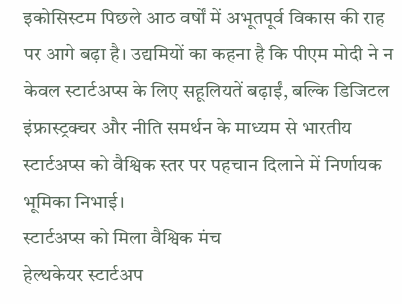इकोसिस्टम पिछले आठ वर्षों में अभूतपूर्व विकास की राह पर आगे बढ़ा है। उद्यमियों का कहना है कि पीएम मोदी ने न केवल स्टार्टअप्स के लिए सहूलियतें बढ़ाईं, बल्कि डिजिटल इंफ्रास्ट्रक्चर और नीति समर्थन के माध्यम से भारतीय स्टार्टअप्स को वैश्विक स्तर पर पहचान दिलाने में निर्णायक भूमिका निभाई।
स्टार्टअप्स को मिला वैश्विक मंच
हेल्थकेयर स्टार्टअप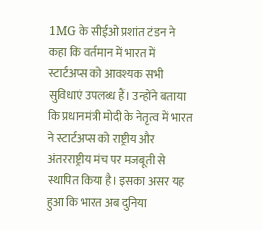1MG के सीईओ प्रशांत टंडन ने कहा कि वर्तमान में भारत में स्टार्टअप्स को आवश्यक सभी सुविधाएं उपलब्ध हैं। उन्होंने बताया कि प्रधानमंत्री मोदी के नेतृत्व में भारत ने स्टार्टअप्स को राष्ट्रीय और अंतरराष्ट्रीय मंच पर मजबूती से स्थापित किया है। इसका असर यह हुआ कि भारत अब दुनिया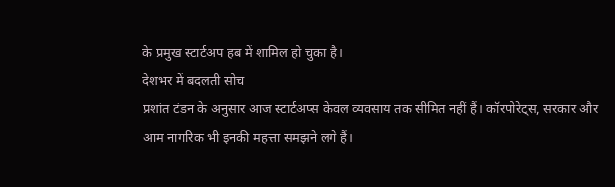के प्रमुख स्टार्टअप हब में शामिल हो चुका है।
देशभर में बदलती सोच
प्रशांत टंडन के अनुसार आज स्टार्टअप्स केवल व्यवसाय तक सीमित नहीं हैं। कॉरपोरेट्स, सरकार और आम नागरिक भी इनकी महत्ता समझने लगे हैं।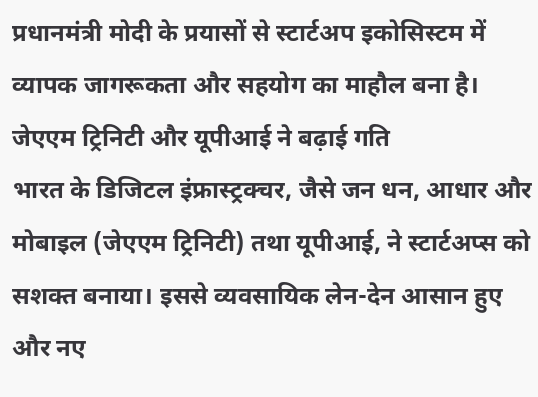प्रधानमंत्री मोदी के प्रयासों से स्टार्टअप इकोसिस्टम में व्यापक जागरूकता और सहयोग का माहौल बना है।
जेएएम ट्रिनिटी और यूपीआई ने बढ़ाई गति
भारत के डिजिटल इंफ्रास्ट्रक्चर, जैसे जन धन, आधार और मोबाइल (जेएएम ट्रिनिटी) तथा यूपीआई, ने स्टार्टअप्स को सशक्त बनाया। इससे व्यवसायिक लेन-देन आसान हुए और नए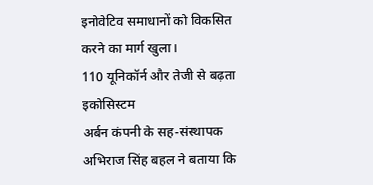इनोवेटिव समाधानों को विकसित करने का मार्ग खुला।
110 यूनिकॉर्न और तेजी से बढ़ता इकोसिस्टम
अर्बन कंपनी के सह-संस्थापक अभिराज सिंह बहल ने बताया कि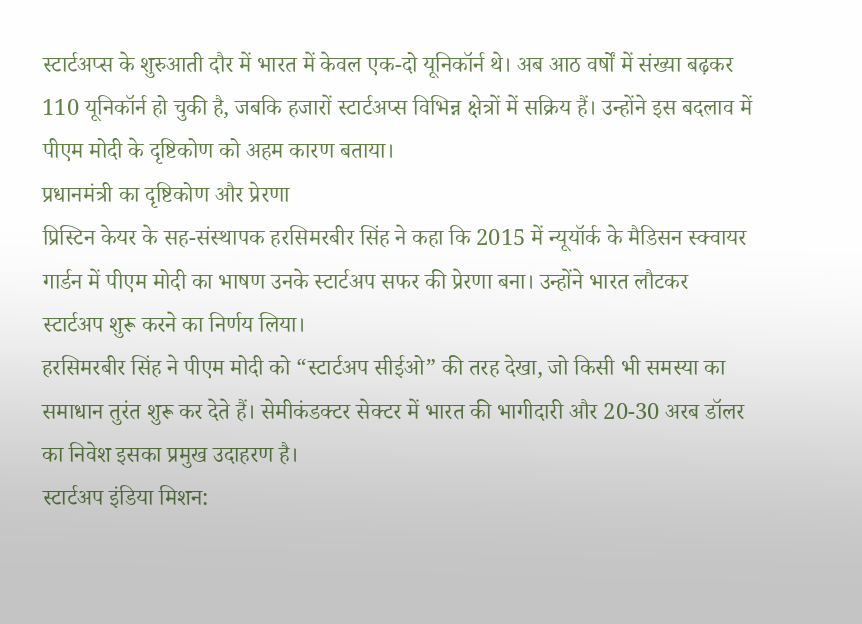स्टार्टअप्स के शुरुआती दौर में भारत में केवल एक-दो यूनिकॉर्न थे। अब आठ वर्षों में संख्या बढ़कर 110 यूनिकॉर्न हो चुकी है, जबकि हजारों स्टार्टअप्स विभिन्न क्षेत्रों में सक्रिय हैं। उन्होंने इस बदलाव में पीएम मोदी के दृष्टिकोण को अहम कारण बताया।
प्रधानमंत्री का दृष्टिकोण और प्रेरणा
प्रिस्टिन केयर के सह-संस्थापक हरसिमरबीर सिंह ने कहा कि 2015 में न्यूयॉर्क के मैडिसन स्क्वायर गार्डन में पीएम मोदी का भाषण उनके स्टार्टअप सफर की प्रेरणा बना। उन्होंने भारत लौटकर स्टार्टअप शुरू करने का निर्णय लिया।
हरसिमरबीर सिंह ने पीएम मोदी को “स्टार्टअप सीईओ” की तरह देखा, जो किसी भी समस्या का समाधान तुरंत शुरू कर देते हैं। सेमीकंडक्टर सेक्टर में भारत की भागीदारी और 20-30 अरब डॉलर का निवेश इसका प्रमुख उदाहरण है।
स्टार्टअप इंडिया मिशन: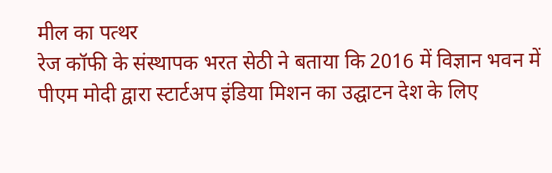मील का पत्थर
रेज कॉफी के संस्थापक भरत सेठी ने बताया कि 2016 में विज्ञान भवन में पीएम मोदी द्वारा स्टार्टअप इंडिया मिशन का उद्घाटन देश के लिए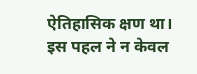ऐतिहासिक क्षण था। इस पहल ने न केवल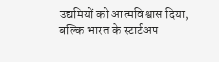उद्यमियों को आत्मविश्वास दिया, बल्कि भारत के स्टार्टअप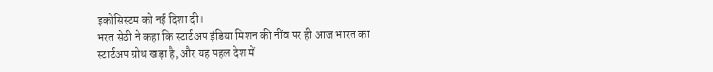इकोसिस्टम को नई दिशा दी।
भरत सेठी ने कहा कि स्टार्टअप इंडिया मिशन की नींव पर ही आज भारत का स्टार्टअप ग्रोथ खड़ा है, और यह पहल देश में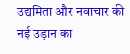उद्यमिता और नवाचार की नई उड़ान का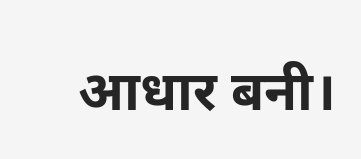आधार बनी।